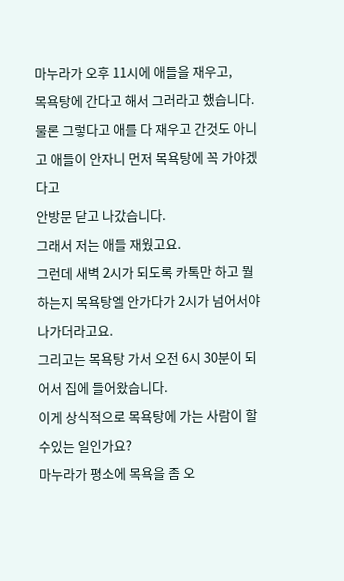마누라가 오후 11시에 애들을 재우고,
목욕탕에 간다고 해서 그러라고 했습니다.
물론 그렇다고 애를 다 재우고 간것도 아니고 애들이 안자니 먼저 목욕탕에 꼭 가야겠다고
안방문 닫고 나갔습니다.
그래서 저는 애들 재웠고요.
그런데 새벽 2시가 되도록 카톡만 하고 뭘 하는지 목욕탕엘 안가다가 2시가 넘어서야 나가더라고요.
그리고는 목욕탕 가서 오전 6시 30분이 되어서 집에 들어왔습니다.
이게 상식적으로 목욕탕에 가는 사람이 할수있는 일인가요?
마누라가 평소에 목욕을 좀 오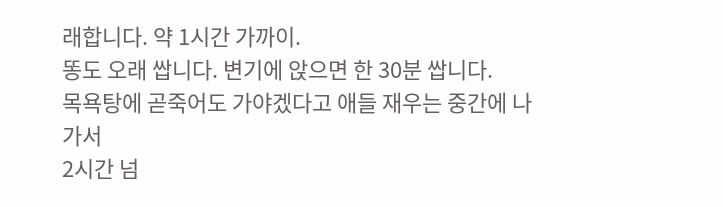래합니다. 약 1시간 가까이.
똥도 오래 쌉니다. 변기에 앉으면 한 30분 쌉니다.
목욕탕에 곧죽어도 가야겠다고 애들 재우는 중간에 나가서
2시간 넘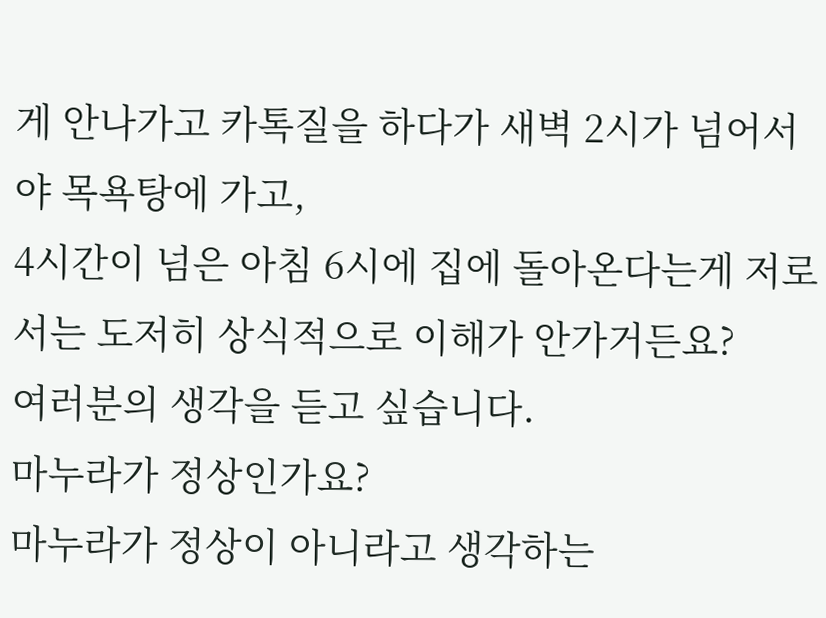게 안나가고 카톡질을 하다가 새벽 2시가 넘어서야 목욕탕에 가고,
4시간이 넘은 아침 6시에 집에 돌아온다는게 저로서는 도저히 상식적으로 이해가 안가거든요?
여러분의 생각을 듣고 싶습니다.
마누라가 정상인가요?
마누라가 정상이 아니라고 생각하는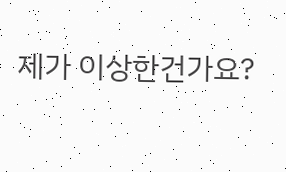제가 이상한건가요?